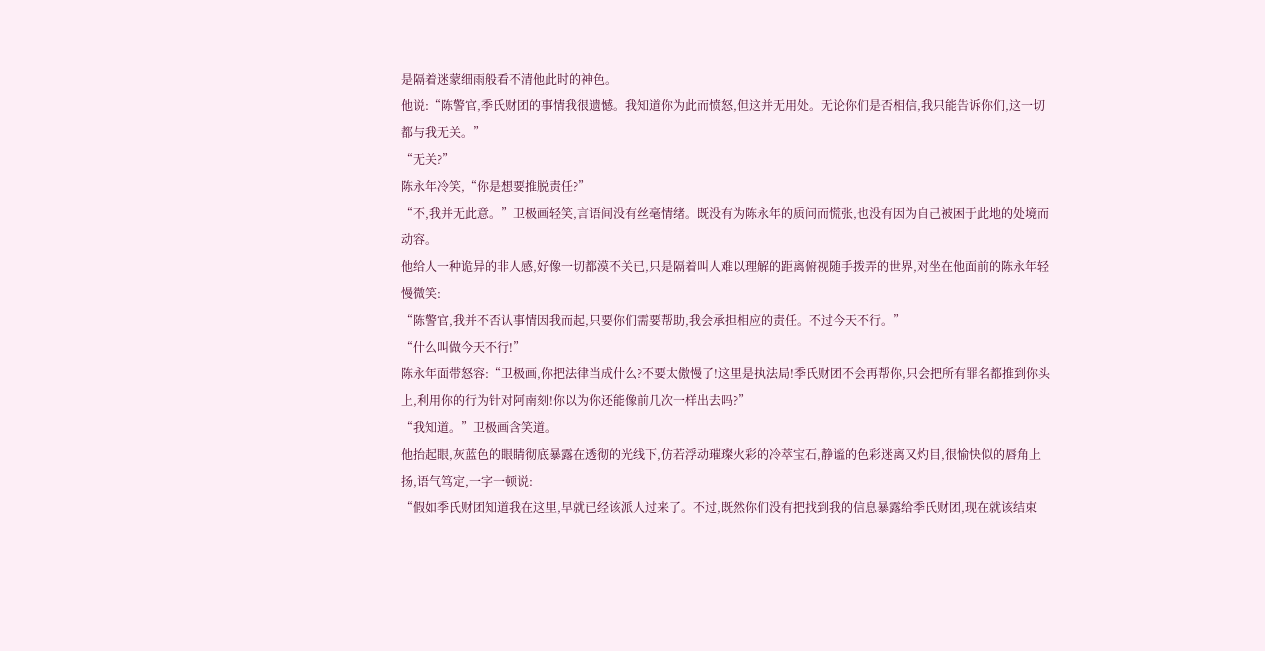是隔着迷蒙细雨般看不清他此时的神色。
他说:“陈警官,季氏财团的事情我很遗憾。我知道你为此而愤怒,但这并无用处。无论你们是否相信,我只能告诉你们,这一切都与我无关。”
“无关?”
陈永年冷笑,“你是想要推脱责任?”
“不,我并无此意。”卫极画轻笑,言语间没有丝毫情绪。既没有为陈永年的质问而慌张,也没有因为自己被困于此地的处境而动容。
他给人一种诡异的非人感,好像一切都漠不关已,只是隔着叫人难以理解的距离俯视随手拨弄的世界,对坐在他面前的陈永年轻慢微笑:
“陈警官,我并不否认事情因我而起,只要你们需要帮助,我会承担相应的责任。不过今天不行。”
“什么叫做今天不行!”
陈永年面带怒容:“卫极画,你把法律当成什么?不要太傲慢了!这里是执法局!季氏财团不会再帮你,只会把所有罪名都推到你头上,利用你的行为针对阿南刻!你以为你还能像前几次一样出去吗?”
“我知道。”卫极画含笑道。
他抬起眼,灰蓝色的眼睛彻底暴露在透彻的光线下,仿若浮动璀璨火彩的冷萃宝石,静谧的色彩迷离又灼目,很愉快似的唇角上扬,语气笃定,一字一顿说:
“假如季氏财团知道我在这里,早就已经该派人过来了。不过,既然你们没有把找到我的信息暴露给季氏财团,现在就该结束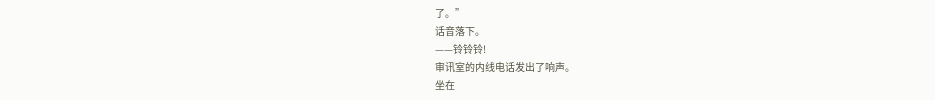了。”
话音落下。
——铃铃铃!
审讯室的内线电话发出了响声。
坐在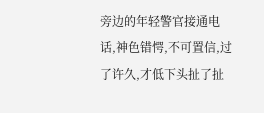旁边的年轻警官接通电话,神色错愕,不可置信,过了许久,才低下头扯了扯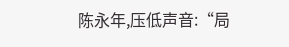陈永年,压低声音:“局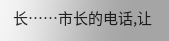长……市长的电话,让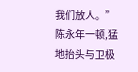我们放人。”
陈永年一顿,猛地抬头与卫极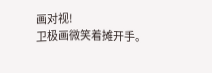画对视!
卫极画微笑着摊开手。